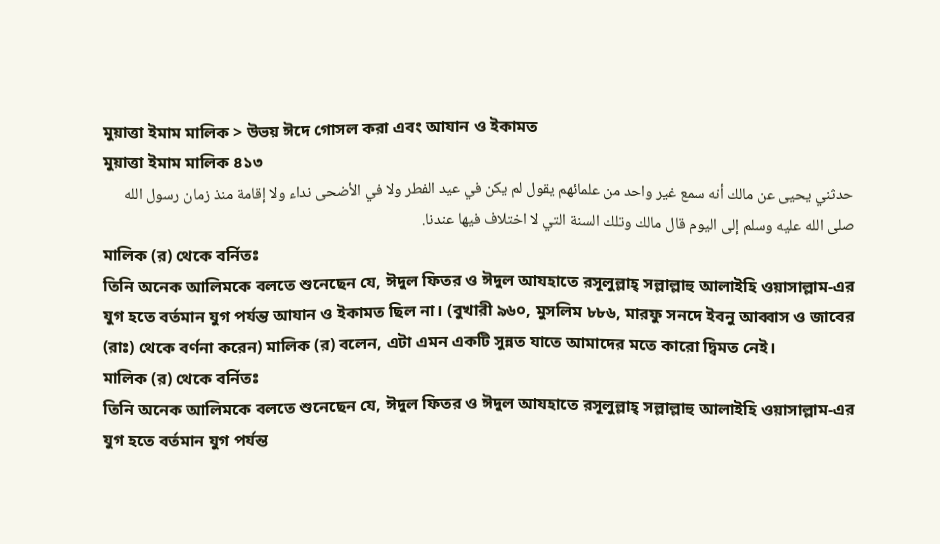মুয়াত্তা ইমাম মালিক > উভয় ঈদে গোসল করা এবং আযান ও ইকামত
মুয়াত্তা ইমাম মালিক ৪১৩
حدثني يحيى عن مالك أنه سمع غير واحد من علمائهم يقول لم يكن في عيد الفطر ولا في الأضحى نداء ولا إقامة منذ زمان رسول الله صلى الله عليه وسلم إلى اليوم قال مالك وتلك السنة التي لا اختلاف فيها عندنا.
মালিক (র) থেকে বর্নিতঃ
তিনি অনেক আলিমকে বলতে শুনেছেন যে, ঈদুল ফিতর ও ঈদুল আযহাতে রসূলুল্লাহ্ সল্লাল্লাহু আলাইহি ওয়াসাল্লাম-এর যুগ হতে বর্তমান যুগ পর্যন্ত আযান ও ইকামত ছিল না। (বুখারী ৯৬০, মুসলিম ৮৮৬, মারফু সনদে ইবনু আব্বাস ও জাবের (রাঃ) থেকে বর্ণনা করেন) মালিক (র) বলেন, এটা এমন একটি সুন্নত যাতে আমাদের মতে কারো দ্বিমত নেই।
মালিক (র) থেকে বর্নিতঃ
তিনি অনেক আলিমকে বলতে শুনেছেন যে, ঈদুল ফিতর ও ঈদুল আযহাতে রসূলুল্লাহ্ সল্লাল্লাহু আলাইহি ওয়াসাল্লাম-এর যুগ হতে বর্তমান যুগ পর্যন্ত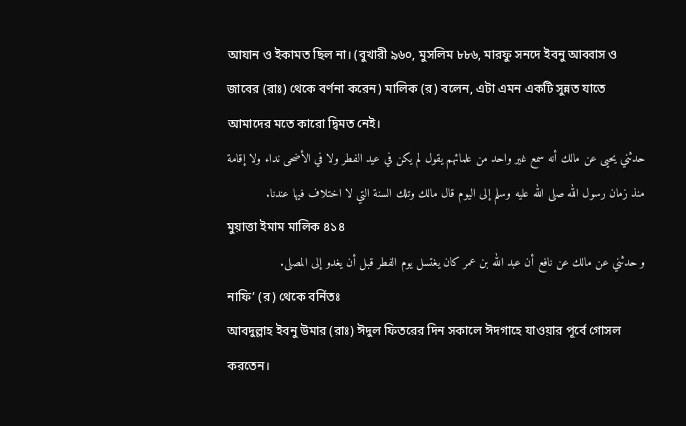আযান ও ইকামত ছিল না। (বুখারী ৯৬০, মুসলিম ৮৮৬, মারফু সনদে ইবনু আব্বাস ও জাবের (রাঃ) থেকে বর্ণনা করেন) মালিক (র) বলেন, এটা এমন একটি সুন্নত যাতে আমাদের মতে কারো দ্বিমত নেই।
حدثني يحيى عن مالك أنه سمع غير واحد من علمائهم يقول لم يكن في عيد الفطر ولا في الأضحى نداء ولا إقامة منذ زمان رسول الله صلى الله عليه وسلم إلى اليوم قال مالك وتلك السنة التي لا اختلاف فيها عندنا.
মুয়াত্তা ইমাম মালিক ৪১৪
و حدثني عن مالك عن نافع أن عبد الله بن عمر كان يغتسل يوم الفطر قبل أن يغدو إلى المصلى.
নাফি’ (র) থেকে বর্নিতঃ
আবদুল্লাহ ইবনু উমার (রাঃ) ঈদুল ফিতরের দিন সকালে ঈদগাহে যাওয়ার পূর্বে গোসল করতেন।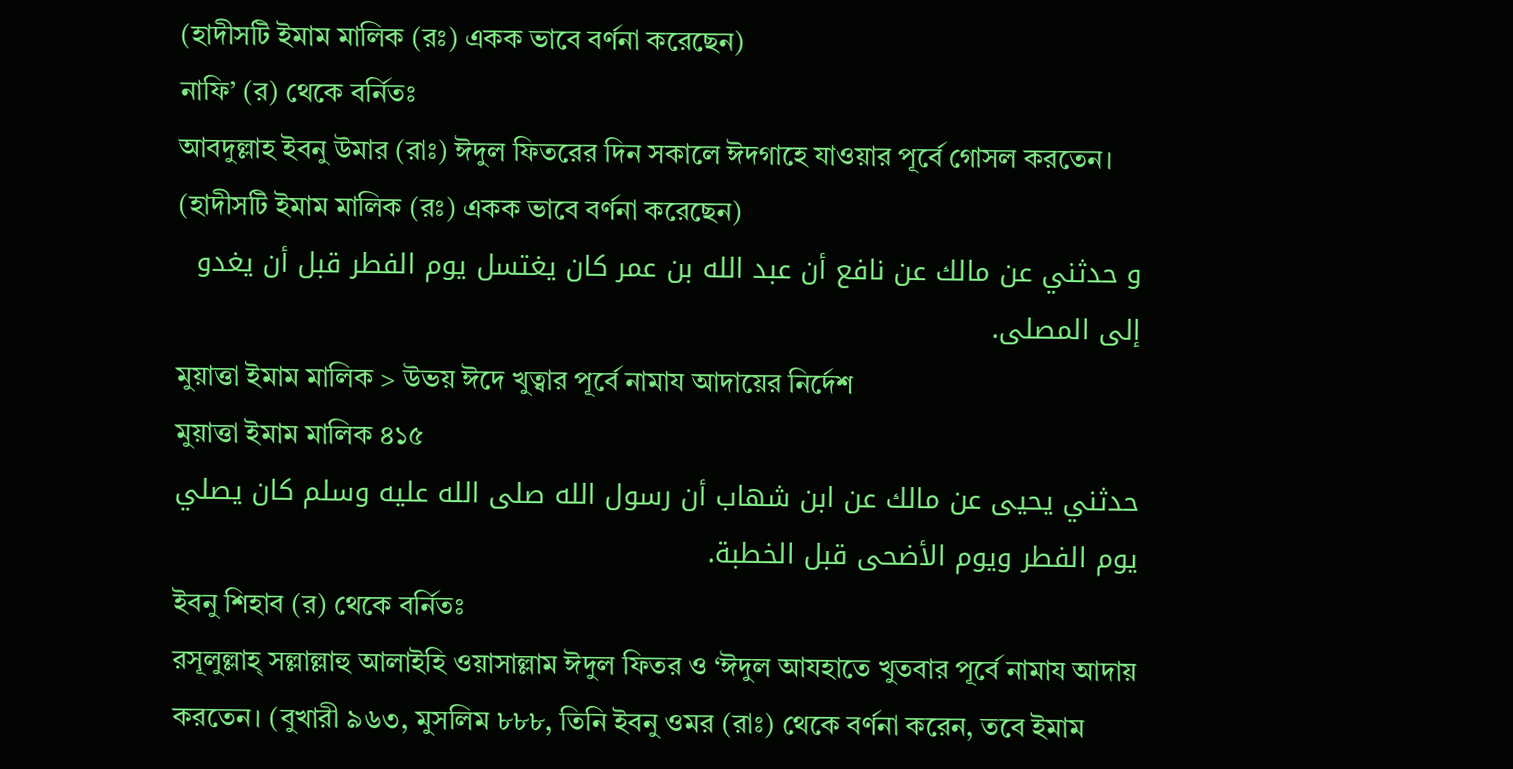(হাদীসটি ইমাম মালিক (রঃ) একক ভাবে বর্ণনা করেছেন)
নাফি’ (র) থেকে বর্নিতঃ
আবদুল্লাহ ইবনু উমার (রাঃ) ঈদুল ফিতরের দিন সকালে ঈদগাহে যাওয়ার পূর্বে গোসল করতেন। (হাদীসটি ইমাম মালিক (রঃ) একক ভাবে বর্ণনা করেছেন)
و حدثني عن مالك عن نافع أن عبد الله بن عمر كان يغتسل يوم الفطر قبل أن يغدو إلى المصلى.
মুয়াত্তা ইমাম মালিক > উভয় ঈদে খুত্বার পূর্বে নামায আদায়ের নির্দেশ
মুয়াত্তা ইমাম মালিক ৪১৫
حدثني يحيى عن مالك عن ابن شهاب أن رسول الله صلى الله عليه وسلم كان يصلي يوم الفطر ويوم الأضحى قبل الخطبة.
ইবনু শিহাব (র) থেকে বর্নিতঃ
রসূলুল্লাহ্ সল্লাল্লাহু আলাইহি ওয়াসাল্লাম ঈদুল ফিতর ও ‘ঈদুল আযহাতে খুতবার পূর্বে নামায আদায় করতেন। (বুখারী ৯৬৩, মুসলিম ৮৮৮, তিনি ইবনু ওমর (রাঃ) থেকে বর্ণনা করেন, তবে ইমাম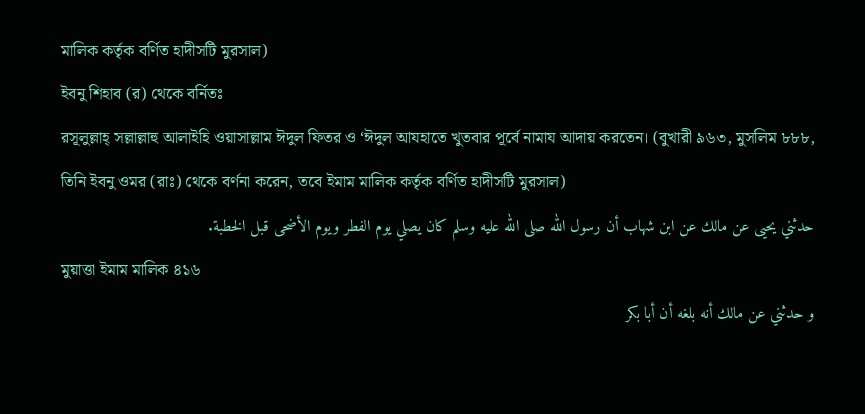মালিক কর্তৃক বর্ণিত হাদীসটি মুরসাল)
ইবনু শিহাব (র) থেকে বর্নিতঃ
রসূলুল্লাহ্ সল্লাল্লাহু আলাইহি ওয়াসাল্লাম ঈদুল ফিতর ও ‘ঈদুল আযহাতে খুতবার পূর্বে নামায আদায় করতেন। (বুখারী ৯৬৩, মুসলিম ৮৮৮, তিনি ইবনু ওমর (রাঃ) থেকে বর্ণনা করেন, তবে ইমাম মালিক কর্তৃক বর্ণিত হাদীসটি মুরসাল)
حدثني يحيى عن مالك عن ابن شهاب أن رسول الله صلى الله عليه وسلم كان يصلي يوم الفطر ويوم الأضحى قبل الخطبة.
মুয়াত্তা ইমাম মালিক ৪১৬
و حدثني عن مالك أنه بلغه أن أبا بكر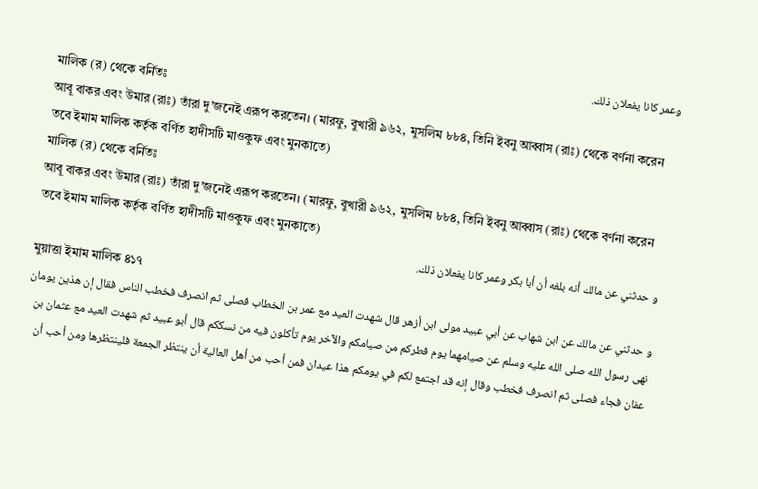وعمر كانا يفعلان ذلك.
মালিক (র) থেকে বর্নিতঃ
আবূ বাকর এবং উমার (রাঃ) তাঁরা দু’জনেই এরূপ করতেন। (মারফু, বুখারী ৯৬২, মুসলিম ৮৮৪, তিনি ইবনু আব্বাস (রাঃ) থেকে বর্ণনা করেন তবে ইমাম মালিক কর্তৃক বর্ণিত হাদীসটি মাওকুফ এবং মুনকাতে)
মালিক (র) থেকে বর্নিতঃ
আবূ বাকর এবং উমার (রাঃ) তাঁরা দু’জনেই এরূপ করতেন। (মারফু, বুখারী ৯৬২, মুসলিম ৮৮৪, তিনি ইবনু আব্বাস (রাঃ) থেকে বর্ণনা করেন তবে ইমাম মালিক কর্তৃক বর্ণিত হাদীসটি মাওকুফ এবং মুনকাতে)
و حدثني عن مالك أنه بلغه أن أبا بكر وعمر كانا يفعلان ذلك.
মুয়াত্তা ইমাম মালিক ৪১৭
و حدثني عن مالك عن ابن شهاب عن أبي عبيد مولى ابن أزهر قال شهدت العيد مع عمر بن الخطاب فصلى ثم انصرف فخطب الناس فقال إن هذين يومان نهى رسول الله صلى الله عليه وسلم عن صيامهما يوم فطركم من صيامكم والآخر يوم تأكلون فيه من نسككم قال أبو عبيد ثم شهدت العيد مع عثمان بن عفان فجاء فصلى ثم انصرف فخطب وقال إنه قد اجتمع لكم في يومكم هذا عيدان فمن أحب من أهل العالية أن ينتظر الجمعة فلينتظرها ومن أحب أن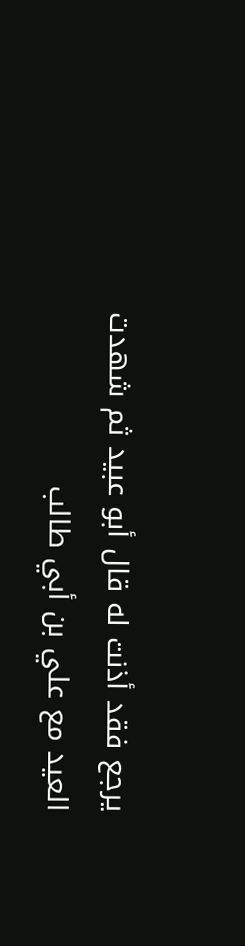يرجع فقد أذنت له قال أبو عبيد ثم شهدت العيد مع علي بن أبي طالب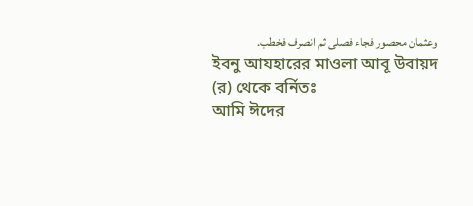وعثمان محصور فجاء فصلى ثم انصرف فخطب.
ইবনু আযহারের মাওলা আবূ উবায়দ (র) থেকে বর্নিতঃ
আমি ঈদের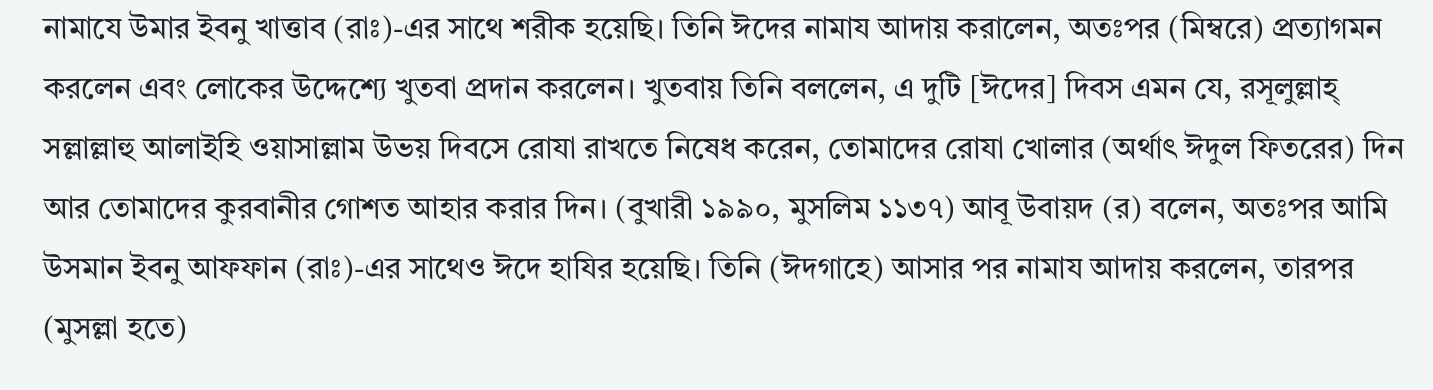নামাযে উমার ইবনু খাত্তাব (রাঃ)-এর সাথে শরীক হয়েছি। তিনি ঈদের নামায আদায় করালেন, অতঃপর (মিম্বরে) প্রত্যাগমন করলেন এবং লোকের উদ্দেশ্যে খুতবা প্রদান করলেন। খুতবায় তিনি বললেন, এ দুটি [ঈদের] দিবস এমন যে, রসূলুল্লাহ্ সল্লাল্লাহু আলাইহি ওয়াসাল্লাম উভয় দিবসে রোযা রাখতে নিষেধ করেন, তোমাদের রোযা খোলার (অর্থাৎ ঈদুল ফিতরের) দিন আর তোমাদের কুরবানীর গোশত আহার করার দিন। (বুখারী ১৯৯০, মুসলিম ১১৩৭) আবূ উবায়দ (র) বলেন, অতঃপর আমি উসমান ইবনু আফফান (রাঃ)-এর সাথেও ঈদে হাযির হয়েছি। তিনি (ঈদগাহে) আসার পর নামায আদায় করলেন, তারপর (মুসল্লা হতে)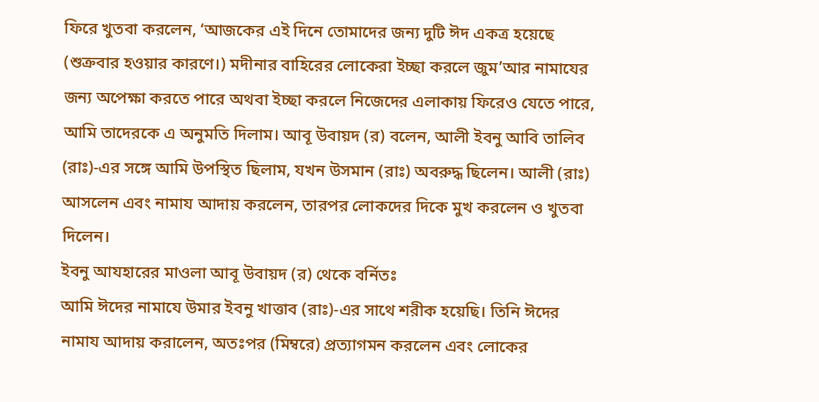ফিরে খুতবা করলেন, ‘আজকের এই দিনে তোমাদের জন্য দুটি ঈদ একত্র হয়েছে (শুক্রবার হওয়ার কারণে।) মদীনার বাহিরের লোকেরা ইচ্ছা করলে জুম’আর নামাযের জন্য অপেক্ষা করতে পারে অথবা ইচ্ছা করলে নিজেদের এলাকায় ফিরেও যেতে পারে, আমি তাদেরকে এ অনুমতি দিলাম। আবূ উবায়দ (র) বলেন, আলী ইবনু আবি তালিব (রাঃ)-এর সঙ্গে আমি উপস্থিত ছিলাম, যখন উসমান (রাঃ) অবরুদ্ধ ছিলেন। আলী (রাঃ) আসলেন এবং নামায আদায় করলেন, তারপর লোকদের দিকে মুখ করলেন ও খুতবা দিলেন।
ইবনু আযহারের মাওলা আবূ উবায়দ (র) থেকে বর্নিতঃ
আমি ঈদের নামাযে উমার ইবনু খাত্তাব (রাঃ)-এর সাথে শরীক হয়েছি। তিনি ঈদের নামায আদায় করালেন, অতঃপর (মিম্বরে) প্রত্যাগমন করলেন এবং লোকের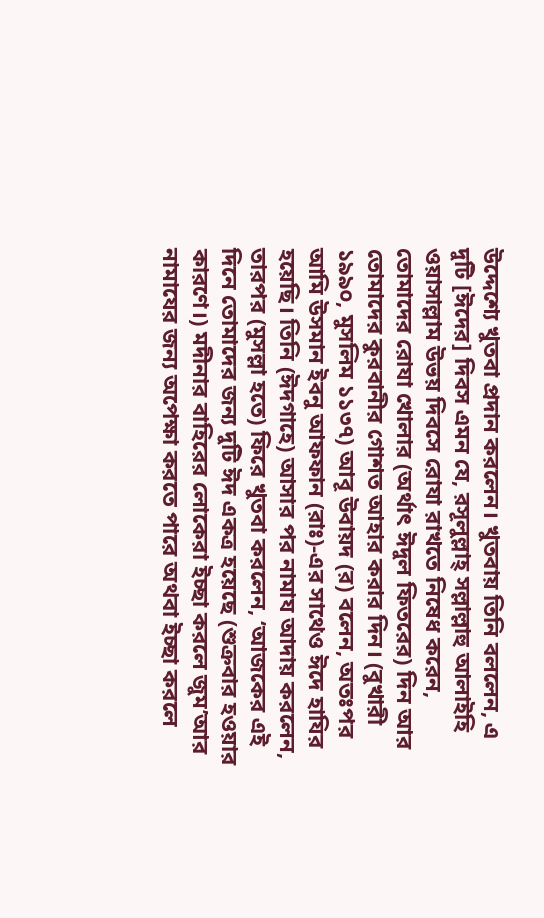উদ্দেশ্যে খুতবা প্রদান করলেন। খুতবায় তিনি বললেন, এ দুটি [ঈদের] দিবস এমন যে, রসূলুল্লাহ্ সল্লাল্লাহু আলাইহি ওয়াসাল্লাম উভয় দিবসে রোযা রাখতে নিষেধ করেন, তোমাদের রোযা খোলার (অর্থাৎ ঈদুল ফিতরের) দিন আর তোমাদের কুরবানীর গোশত আহার করার দিন। (বুখারী ১৯৯০, মুসলিম ১১৩৭) আবূ উবায়দ (র) বলেন, অতঃপর আমি উসমান ইবনু আফফান (রাঃ)-এর সাথেও ঈদে হাযির হয়েছি। তিনি (ঈদগাহে) আসার পর নামায আদায় করলেন, তারপর (মুসল্লা হতে) ফিরে খুতবা করলেন, ‘আজকের এই দিনে তোমাদের জন্য দুটি ঈদ একত্র হয়েছে (শুক্রবার হওয়ার কারণে।) মদীনার বাহিরের লোকেরা ইচ্ছা করলে জুম’আর নামাযের জন্য অপেক্ষা করতে পারে অথবা ইচ্ছা করলে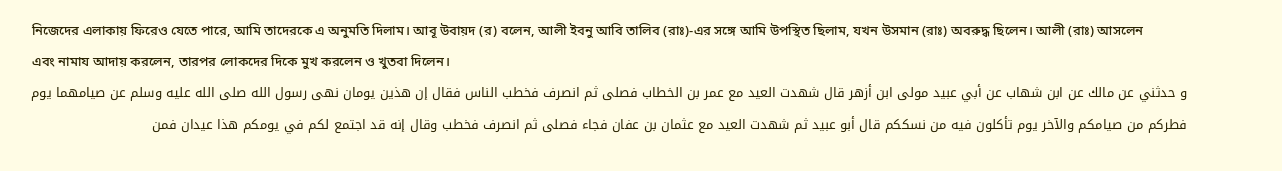নিজেদের এলাকায় ফিরেও যেতে পারে, আমি তাদেরকে এ অনুমতি দিলাম। আবূ উবায়দ (র) বলেন, আলী ইবনু আবি তালিব (রাঃ)-এর সঙ্গে আমি উপস্থিত ছিলাম, যখন উসমান (রাঃ) অবরুদ্ধ ছিলেন। আলী (রাঃ) আসলেন এবং নামায আদায় করলেন, তারপর লোকদের দিকে মুখ করলেন ও খুতবা দিলেন।
و حدثني عن مالك عن ابن شهاب عن أبي عبيد مولى ابن أزهر قال شهدت العيد مع عمر بن الخطاب فصلى ثم انصرف فخطب الناس فقال إن هذين يومان نهى رسول الله صلى الله عليه وسلم عن صيامهما يوم فطركم من صيامكم والآخر يوم تأكلون فيه من نسككم قال أبو عبيد ثم شهدت العيد مع عثمان بن عفان فجاء فصلى ثم انصرف فخطب وقال إنه قد اجتمع لكم في يومكم هذا عيدان فمن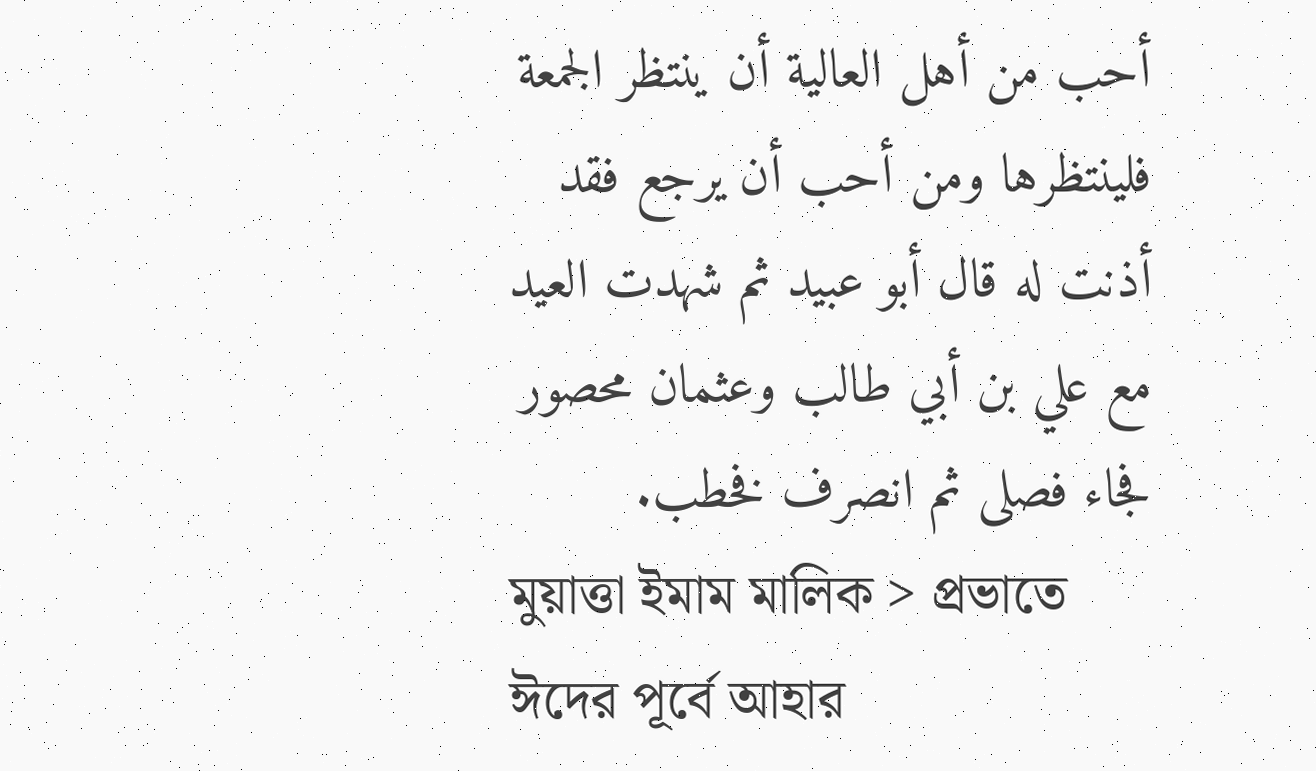أحب من أهل العالية أن ينتظر الجمعة فلينتظرها ومن أحب أن يرجع فقد أذنت له قال أبو عبيد ثم شهدت العيد مع علي بن أبي طالب وعثمان محصور فجاء فصلى ثم انصرف فخطب.
মুয়াত্তা ইমাম মালিক > প্রভাতে ঈদের পূর্বে আহার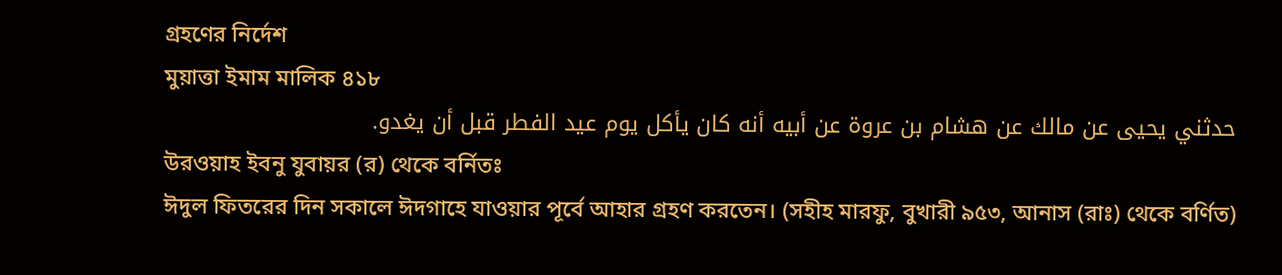গ্রহণের নির্দেশ
মুয়াত্তা ইমাম মালিক ৪১৮
حدثني يحيى عن مالك عن هشام بن عروة عن أبيه أنه كان يأكل يوم عيد الفطر قبل أن يغدو.
উরওয়াহ ইবনু যুবায়র (র) থেকে বর্নিতঃ
ঈদুল ফিতরের দিন সকালে ঈদগাহে যাওয়ার পূর্বে আহার গ্রহণ করতেন। (সহীহ মারফু, বুখারী ৯৫৩, আনাস (রাঃ) থেকে বর্ণিত)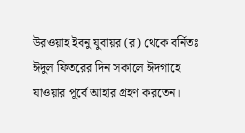উরওয়াহ ইবনু যুবায়র (র) থেকে বর্নিতঃ
ঈদুল ফিতরের দিন সকালে ঈদগাহে যাওয়ার পূর্বে আহার গ্রহণ করতেন।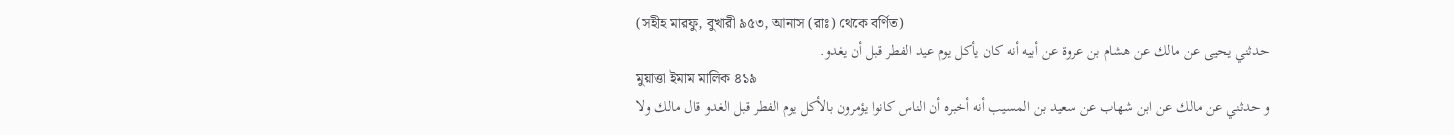(সহীহ মারফু, বুখারী ৯৫৩, আনাস (রাঃ) থেকে বর্ণিত)
حدثني يحيى عن مالك عن هشام بن عروة عن أبيه أنه كان يأكل يوم عيد الفطر قبل أن يغدو.
মুয়াত্তা ইমাম মালিক ৪১৯
و حدثني عن مالك عن ابن شهاب عن سعيد بن المسيب أنه أخبره أن الناس كانوا يؤمرون بالأكل يوم الفطر قبل الغدو قال مالك ولا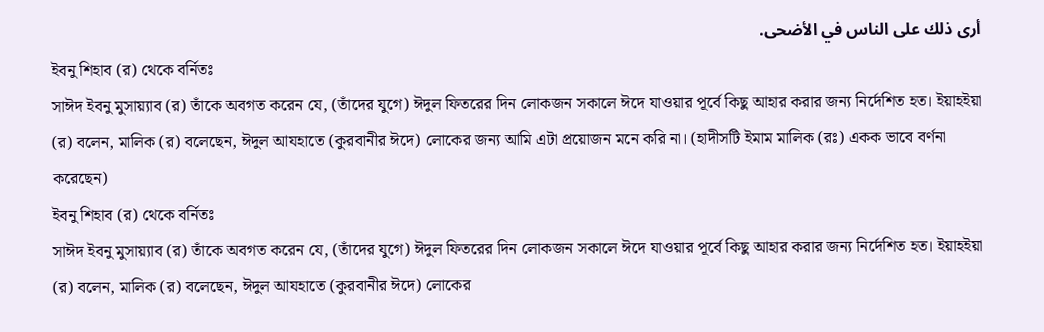أرى ذلك على الناس في الأضحى.
ইবনু শিহাব (র) থেকে বর্নিতঃ
সাঈদ ইবনু মুসায়্যাব (র) তাঁকে অবগত করেন যে, (তাঁদের যুগে) ঈদুল ফিতরের দিন লোকজন সকালে ঈদে যাওয়ার পূর্বে কিছু আহার করার জন্য নির্দেশিত হত। ইয়াহইয়া (র) বলেন, মালিক (র) বলেছেন, ঈদুল আযহাতে (কুরবানীর ঈদে) লোকের জন্য আমি এটা প্রয়োজন মনে করি না। (হাদীসটি ইমাম মালিক (রঃ) একক ভাবে বর্ণনা করেছেন)
ইবনু শিহাব (র) থেকে বর্নিতঃ
সাঈদ ইবনু মুসায়্যাব (র) তাঁকে অবগত করেন যে, (তাঁদের যুগে) ঈদুল ফিতরের দিন লোকজন সকালে ঈদে যাওয়ার পূর্বে কিছু আহার করার জন্য নির্দেশিত হত। ইয়াহইয়া (র) বলেন, মালিক (র) বলেছেন, ঈদুল আযহাতে (কুরবানীর ঈদে) লোকের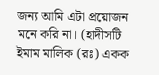জন্য আমি এটা প্রয়োজন মনে করি না। (হাদীসটি ইমাম মালিক (রঃ) একক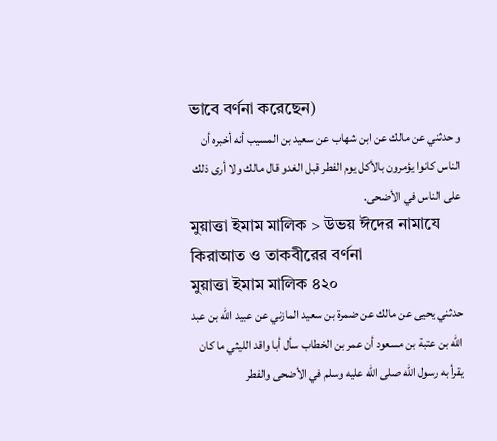ভাবে বর্ণনা করেছেন)
و حدثني عن مالك عن ابن شهاب عن سعيد بن المسيب أنه أخبره أن الناس كانوا يؤمرون بالأكل يوم الفطر قبل الغدو قال مالك ولا أرى ذلك على الناس في الأضحى.
মুয়াত্তা ইমাম মালিক > উভয় ঈদের নামাযে কিরাআত ও তাকবীরের বর্ণনা
মুয়াত্তা ইমাম মালিক ৪২০
حدثني يحيى عن مالك عن ضمرة بن سعيد المازني عن عبيد الله بن عبد الله بن عتبة بن مسعود أن عمر بن الخطاب سأل أبا واقد الليثي ما كان يقرأ به رسول الله صلى الله عليه وسلم في الأضحى والفطر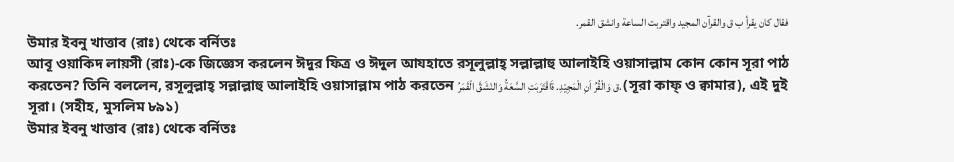فقال كان يقرأ ب ق والقرآن المجيد واقتربت الساعة وانشق القمر.
উমার ইবনু খাত্তাব (রাঃ) থেকে বর্নিতঃ
আবূ ওয়াকিদ লায়সী (রাঃ)-কে জিজ্ঞেস করলেন ঈদুর ফিত্র ও ঈদুল আযহাতে রসূলুল্লাহ্ সল্লাল্লাহু আলাইহি ওয়াসাল্লাম কোন কোন সূরা পাঠ করতেন? তিনি বললেন, রসূলুল্লাহ্ সল্লাল্লাহু আলাইহি ওয়াসাল্লাম পাঠ করতেন ق وَالْقُرُ اَنِ الْمَجِيْدِ. ةَاقْتَرَبَتِ السَّعَةُ وَالنْشَقَّ الْقَمَرُ. (সূরা কাফ্ ও ক্বামার), এই দুই সূরা। (সহীহ, মুসলিম ৮৯১)
উমার ইবনু খাত্তাব (রাঃ) থেকে বর্নিতঃ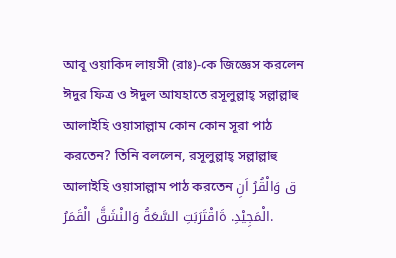আবূ ওয়াকিদ লায়সী (রাঃ)-কে জিজ্ঞেস করলেন ঈদুর ফিত্র ও ঈদুল আযহাতে রসূলুল্লাহ্ সল্লাল্লাহু আলাইহি ওয়াসাল্লাম কোন কোন সূরা পাঠ করতেন? তিনি বললেন, রসূলুল্লাহ্ সল্লাল্লাহু আলাইহি ওয়াসাল্লাম পাঠ করতেন ق وَالْقُرُ اَنِ الْمَجِيْدِ. ةَاقْتَرَبَتِ السَّعَةُ وَالنْشَقَّ الْقَمَرُ.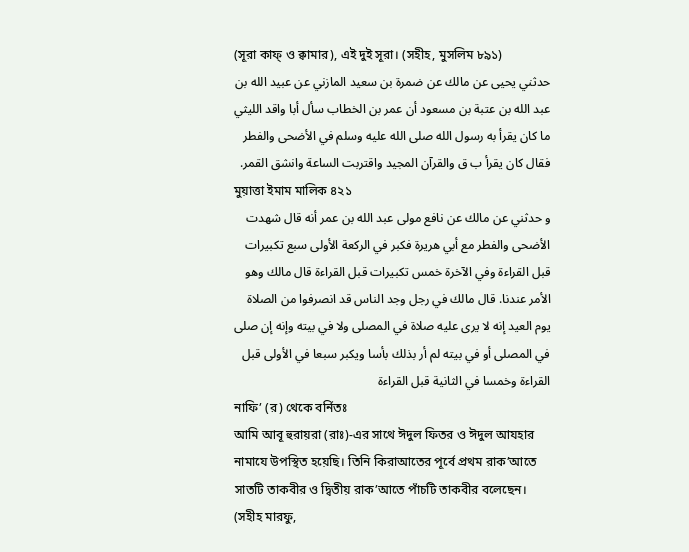(সূরা কাফ্ ও ক্বামার), এই দুই সূরা। (সহীহ, মুসলিম ৮৯১)
حدثني يحيى عن مالك عن ضمرة بن سعيد المازني عن عبيد الله بن عبد الله بن عتبة بن مسعود أن عمر بن الخطاب سأل أبا واقد الليثي ما كان يقرأ به رسول الله صلى الله عليه وسلم في الأضحى والفطر فقال كان يقرأ ب ق والقرآن المجيد واقتربت الساعة وانشق القمر.
মুয়াত্তা ইমাম মালিক ৪২১
و حدثني عن مالك عن نافع مولى عبد الله بن عمر أنه قال شهدت الأضحى والفطر مع أبي هريرة فكبر في الركعة الأولى سبع تكبيرات قبل القراءة وفي الآخرة خمس تكبيرات قبل القراءة قال مالك وهو الأمر عندنا. قال مالك في رجل وجد الناس قد انصرفوا من الصلاة يوم العيد إنه لا يرى عليه صلاة في المصلى ولا في بيته وإنه إن صلى في المصلى أو في بيته لم أر بذلك بأسا ويكبر سبعا في الأولى قبل القراءة وخمسا في الثانية قبل القراءة
নাফি’ (র) থেকে বর্নিতঃ
আমি আবূ হুরায়রা (রাঃ)-এর সাথে ঈদুল ফিতর ও ঈদুল আযহার নামাযে উপস্থিত হয়েছি। তিনি কিরাআতের পূর্বে প্রথম রাক’আতে সাতটি তাকবীর ও দ্বিতীয় রাক’আতে পাঁচটি তাকবীর বলেছেন। (সহীহ মারফু,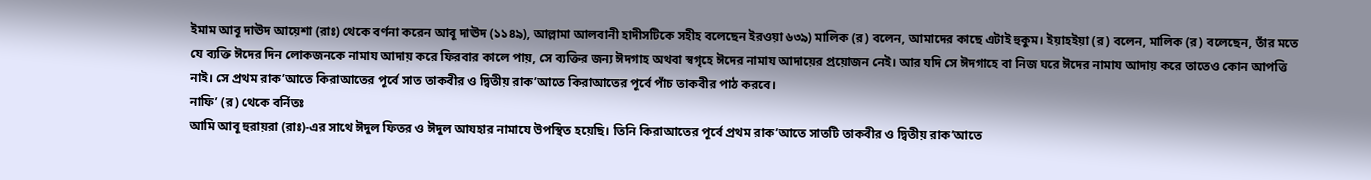ইমাম আবূ দাঊদ আয়েশা (রাঃ) থেকে বর্ণনা করেন আবূ দাঊদ (১১৪৯), আল্লামা আলবানী হাদীসটিকে সহীহ বলেছেন ইরওয়া ৬৩৯) মালিক (র) বলেন, আমাদের কাছে এটাই হুকুম। ইয়াহইয়া (র) বলেন, মালিক (র) বলেছেন, তাঁর মতে যে ব্যক্তি ঈদের দিন লোকজনকে নামায আদায় করে ফিরবার কালে পায়, সে ব্যক্তির জন্য ঈদগাহ অথবা স্বগৃহে ঈদের নামায আদায়ের প্রয়োজন নেই। আর যদি সে ঈদগাহে বা নিজ ঘরে ঈদের নামায আদায় করে তাতেও কোন আপত্তি নাই। সে প্রথম রাক’আতে কিরাআতের পূর্বে সাত তাকবীর ও দ্বিতীয় রাক’আতে কিরাআতের পূর্বে পাঁচ তাকবীর পাঠ করবে।
নাফি’ (র) থেকে বর্নিতঃ
আমি আবূ হুরায়রা (রাঃ)-এর সাথে ঈদুল ফিতর ও ঈদুল আযহার নামাযে উপস্থিত হয়েছি। তিনি কিরাআতের পূর্বে প্রথম রাক’আতে সাতটি তাকবীর ও দ্বিতীয় রাক’আতে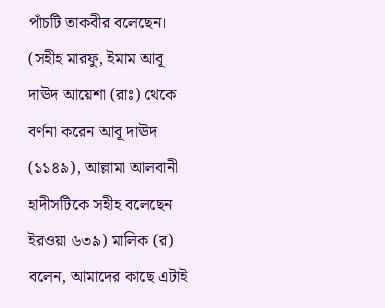পাঁচটি তাকবীর বলেছেন। (সহীহ মারফু, ইমাম আবূ দাঊদ আয়েশা (রাঃ) থেকে বর্ণনা করেন আবূ দাঊদ (১১৪৯), আল্লামা আলবানী হাদীসটিকে সহীহ বলেছেন ইরওয়া ৬৩৯) মালিক (র) বলেন, আমাদের কাছে এটাই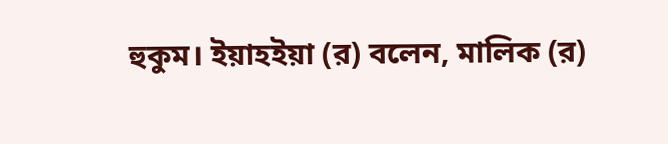হুকুম। ইয়াহইয়া (র) বলেন, মালিক (র)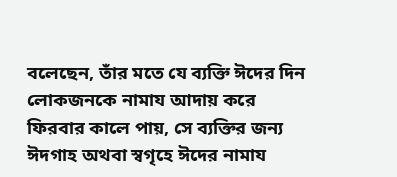বলেছেন, তাঁর মতে যে ব্যক্তি ঈদের দিন লোকজনকে নামায আদায় করে ফিরবার কালে পায়, সে ব্যক্তির জন্য ঈদগাহ অথবা স্বগৃহে ঈদের নামায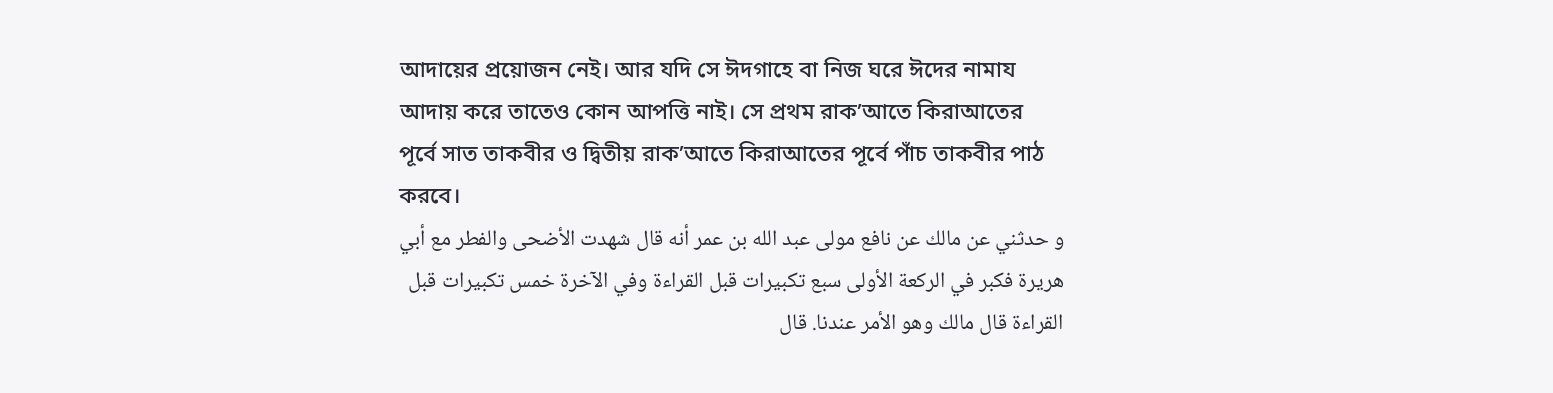আদায়ের প্রয়োজন নেই। আর যদি সে ঈদগাহে বা নিজ ঘরে ঈদের নামায আদায় করে তাতেও কোন আপত্তি নাই। সে প্রথম রাক’আতে কিরাআতের পূর্বে সাত তাকবীর ও দ্বিতীয় রাক’আতে কিরাআতের পূর্বে পাঁচ তাকবীর পাঠ করবে।
و حدثني عن مالك عن نافع مولى عبد الله بن عمر أنه قال شهدت الأضحى والفطر مع أبي هريرة فكبر في الركعة الأولى سبع تكبيرات قبل القراءة وفي الآخرة خمس تكبيرات قبل القراءة قال مالك وهو الأمر عندنا. قال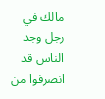مالك في رجل وجد الناس قد انصرفوا من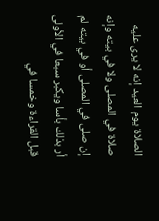الصلاة يوم العيد إنه لا يرى عليه صلاة في المصلى ولا في بيته وإنه إن صلى في المصلى أو في بيته لم أر بذلك بأسا ويكبر سبعا في الأولى قبل القراءة وخمسا في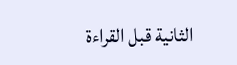الثانية قبل القراءة